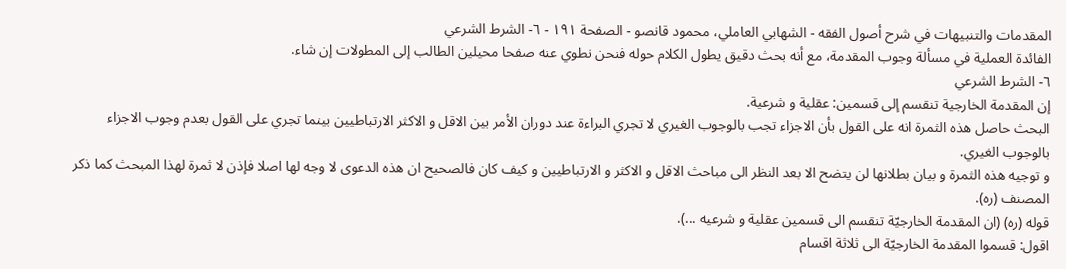المقدمات والتنبيهات في شرح أصول الفقه - الشهابي العاملي، محمود قانصو - الصفحة ١٩١ - ٦- الشرط الشرعي
الفائدة العملية في مسألة وجوب المقدمة، مع أنه بحث دقيق يطول الكلام حوله فنحن نطوي عنه صفحا محيلين الطالب إلى المطولات إن شاء.
٦- الشرط الشرعي
إن المقدمة الخارجية تنقسم إلى قسمين: عقلية و شرعية.
البحث حاصل هذه الثمرة انه على القول بأن الاجزاء تجب بالوجوب الغيري لا تجري البراءة عند دوران الأمر بين الاقل و الاكثر الارتباطيين بينما تجري على القول بعدم وجوب الاجزاء بالوجوب الغيري.
و توجيه هذه الثمرة و بيان بطلانها لن يتضح الا بعد النظر الى مباحث الاقل و الاكثر و الارتباطيين و كيف كان فالصحيح ان هذه الدعوى لا وجه لها اصلا فإذن لا ثمرة لهذا المبحث كما ذكر المصنف (ره).
قوله (ره) (ان المقدمة الخارجيّة تنقسم الى قسمين عقلية و شرعيه ...).
اقول: قسموا المقدمة الخارجيّة الى ثلاثة اقسام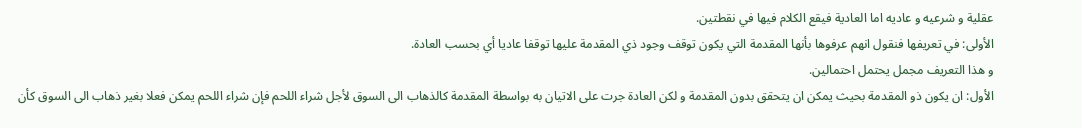عقلية و شرعيه و عاديه اما العادية فيقع الكلام فيها في نقطتين.
الأولى: في تعريفها فنقول انهم عرفوها بأنها المقدمة التي يكون توقف وجود ذي المقدمة عليها توقفا عاديا أي بحسب العادة.
و هذا التعريف مجمل يحتمل احتمالين.
الأول: ان يكون ذو المقدمة بحيث يمكن ان يتحقق بدون المقدمة و لكن العادة جرت على الاتيان به بواسطة المقدمة كالذهاب الى السوق لأجل شراء اللحم فإن شراء اللحم يمكن فعلا بغير ذهاب الى السوق كأن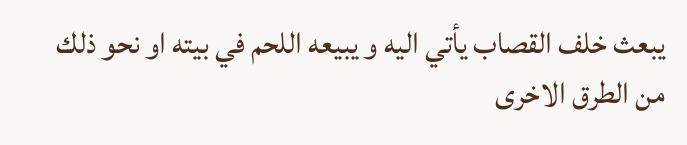يبعث خلف القصاب يأتي اليه و يبيعه اللحم في بيته او نحو ذلك من الطرق الاخرى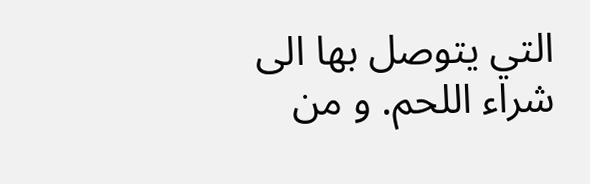التي يتوصل بها الى شراء اللحم. و من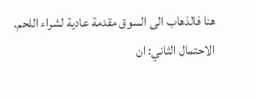هنا فالذهاب الى السوق مقدمة عادية لشراء اللحم.
الاحتمال الثاني: ان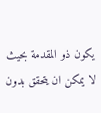يكون ذو المقدمة بحيث لا يمكن ان يتحقق بدون